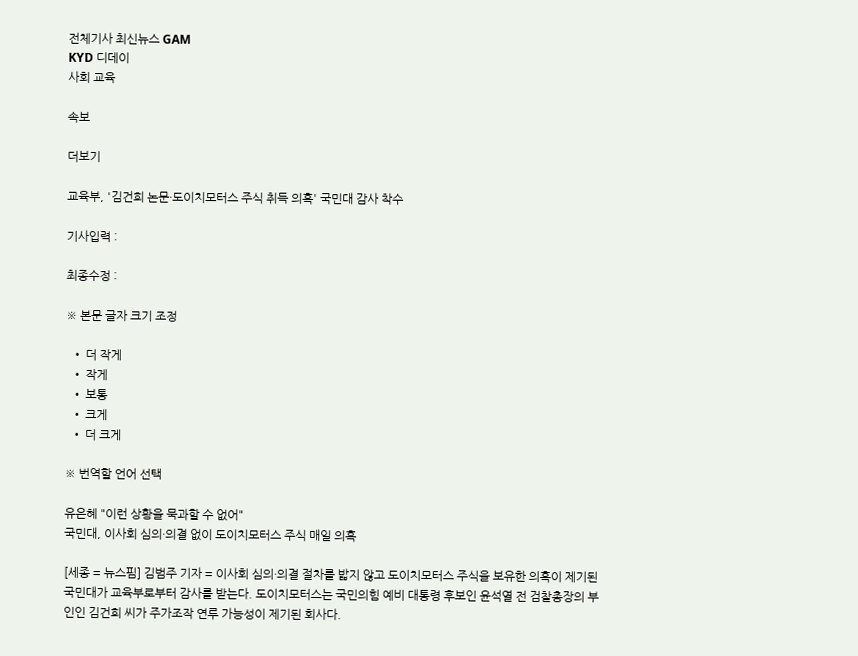전체기사 최신뉴스 GAM
KYD 디데이
사회 교육

속보

더보기

교육부, '김건희 논문·도이치모터스 주식 취득 의혹' 국민대 감사 착수

기사입력 :

최종수정 :

※ 본문 글자 크기 조정

  • 더 작게
  • 작게
  • 보통
  • 크게
  • 더 크게

※ 번역할 언어 선택

유은혜 "이런 상황을 묵과할 수 없어"
국민대, 이사회 심의·의결 없이 도이치모터스 주식 매일 의혹

[세종 = 뉴스핌] 김범주 기자 = 이사회 심의·의결 절차를 밟지 않고 도이치모터스 주식을 보유한 의혹이 제기된 국민대가 교육부로부터 감사를 받는다. 도이치모터스는 국민의힘 예비 대통령 후보인 윤석열 전 검찰총장의 부인인 김건희 씨가 주가조작 연루 가능성이 제기된 회사다.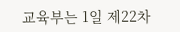교육부는 1일 제22차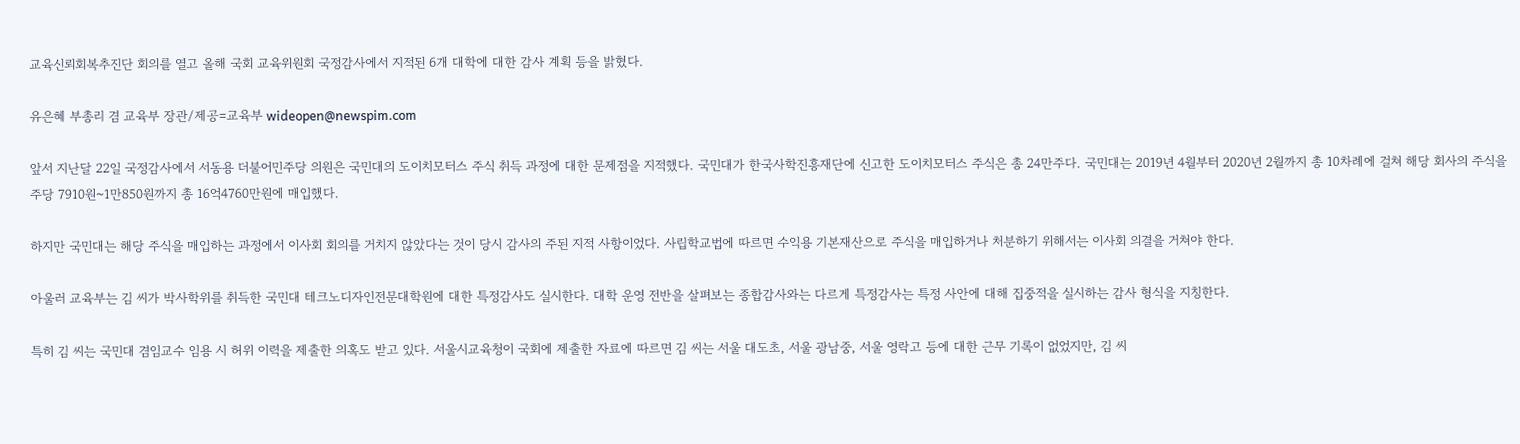교육신뢰회복추진단 회의를 열고 올해 국회 교육위원회 국정감사에서 지적된 6개 대학에 대한 감사 계획 등을 밝혔다.

유은혜 부총리 겸 교육부 장관/제공=교육부 wideopen@newspim.com

앞서 지난달 22일 국정감사에서 서동용 더불어민주당 의원은 국민대의 도이치모터스 주식 취득 과정에 대한 문제점을 지적했다. 국민대가 한국사학진흥재단에 신고한 도이치모터스 주식은 총 24만주다. 국민대는 2019년 4월부터 2020년 2월까지 총 10차례에 걸쳐 해당 회사의 주식을 주당 7910원~1만850원까지 총 16억4760만원에 매입했다.

하지만 국민대는 해당 주식을 매입하는 과정에서 이사회 회의를 거치지 않았다는 것이 당시 감사의 주된 지적 사항이었다. 사립학교법에 따르면 수익용 기본재산으로 주식을 매입하거나 처분하기 위해서는 이사회 의결을 거쳐야 한다.

아울러 교육부는 김 씨가 박사학위를 취득한 국민대 테크노디자인전문대학원에 대한 특정감사도 실시한다. 대학 운영 전반을 살펴보는 종합감사와는 다르게 특정감사는 특정 사안에 대해 집중적을 실시하는 감사 형식을 지칭한다.

특히 김 씨는 국민대 겸임교수 임용 시 허위 이력을 제출한 의혹도 받고 있다. 서울시교육청이 국회에 제출한 자료에 따르면 김 씨는 서울 대도초, 서울 광남중, 서울 영락고 등에 대한 근무 기록이 없었지만, 김 씨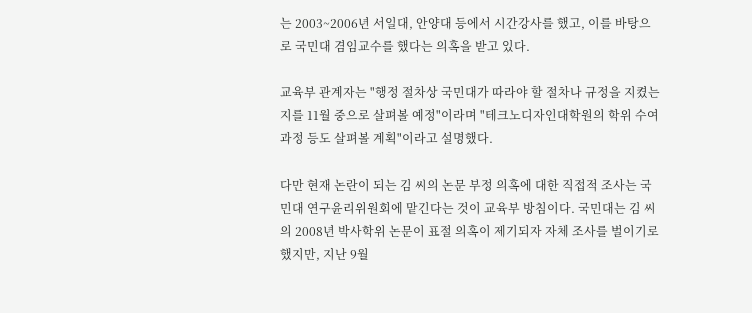는 2003~2006년 서일대, 안양대 등에서 시간강사를 했고, 이를 바탕으로 국민대 겸임교수를 했다는 의혹을 받고 있다.

교육부 관계자는 "행정 절차상 국민대가 따라야 할 절차나 규정을 지켰는지를 11월 중으로 살펴볼 예정"이라며 "테크노디자인대학원의 학위 수여 과정 등도 살펴볼 계획"이라고 설명했다.

다만 현재 논란이 되는 김 씨의 논문 부정 의혹에 대한 직접적 조사는 국민대 연구윤리위원회에 맡긴다는 것이 교육부 방침이다. 국민대는 김 씨의 2008년 박사학위 논문이 표절 의혹이 제기되자 자체 조사를 벌이기로 했지만, 지난 9월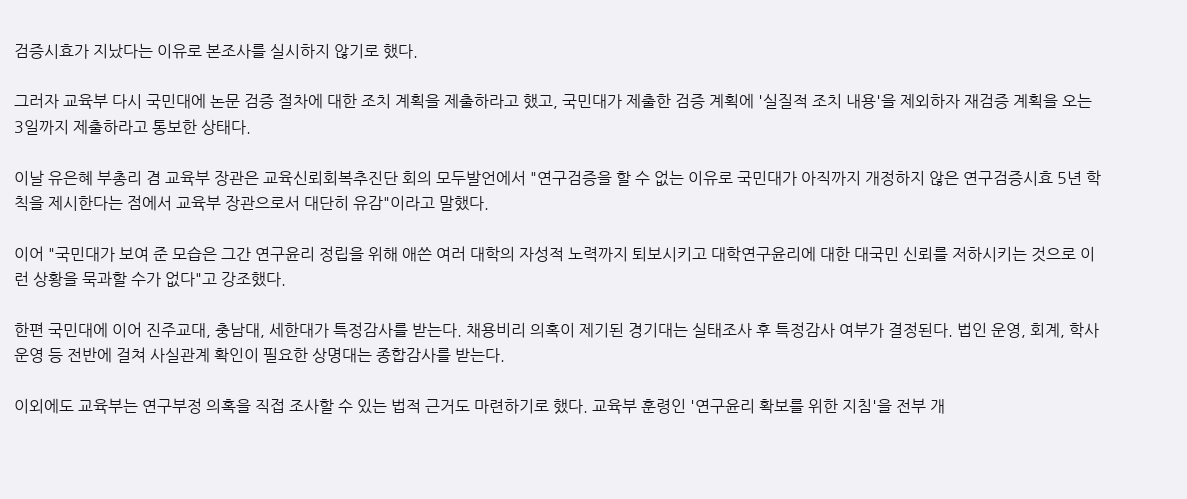검증시효가 지났다는 이유로 본조사를 실시하지 않기로 했다.

그러자 교육부 다시 국민대에 논문 검증 절차에 대한 조치 계획을 제출하라고 했고, 국민대가 제출한 검증 계획에 '실질적 조치 내용'을 제외하자 재검증 계획을 오는 3일까지 제출하라고 통보한 상태다.

이날 유은혜 부총리 겸 교육부 장관은 교육신뢰회복추진단 회의 모두발언에서 "연구검증을 할 수 없는 이유로 국민대가 아직까지 개정하지 않은 연구검증시효 5년 학칙을 제시한다는 점에서 교육부 장관으로서 대단히 유감"이라고 말했다.

이어 "국민대가 보여 준 모습은 그간 연구윤리 정립을 위해 애쓴 여러 대학의 자성적 노력까지 퇴보시키고 대학연구윤리에 대한 대국민 신뢰를 저하시키는 것으로 이런 상황을 묵과할 수가 없다"고 강조했다.

한편 국민대에 이어 진주교대, 충남대, 세한대가 특정감사를 받는다. 채용비리 의혹이 제기된 경기대는 실태조사 후 특정감사 여부가 결정된다. 법인 운영, 회계, 학사 운영 등 전반에 걸쳐 사실관계 확인이 필요한 상명대는 종합감사를 받는다.

이외에도 교육부는 연구부정 의혹을 직접 조사할 수 있는 법적 근거도 마련하기로 했다. 교육부 훈령인 '연구윤리 확보를 위한 지침'을 전부 개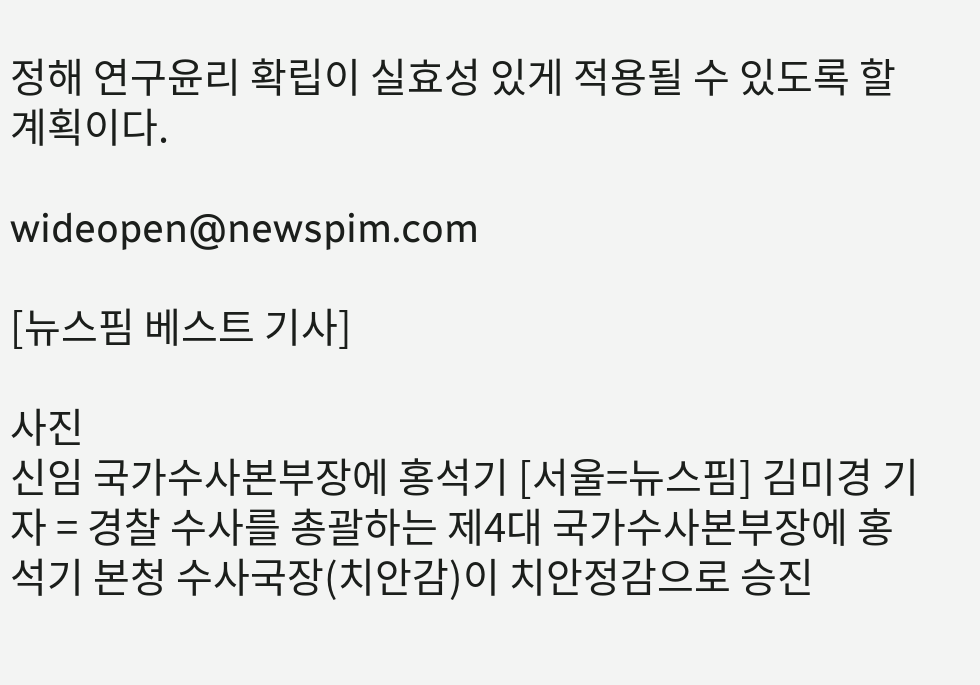정해 연구윤리 확립이 실효성 있게 적용될 수 있도록 할 계획이다.

wideopen@newspim.com

[뉴스핌 베스트 기사]

사진
신임 국가수사본부장에 홍석기 [서울=뉴스핌] 김미경 기자 = 경찰 수사를 총괄하는 제4대 국가수사본부장에 홍석기 본청 수사국장(치안감)이 치안정감으로 승진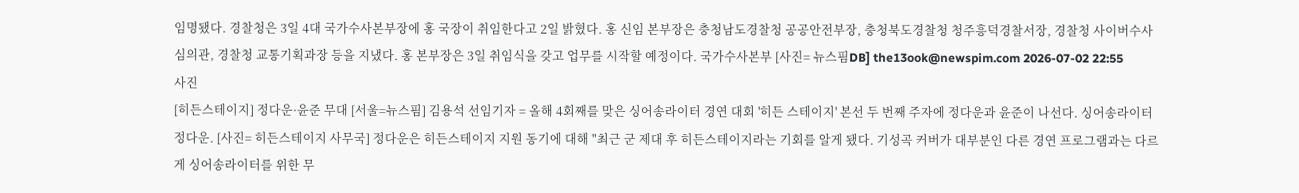임명됐다. 경찰청은 3일 4대 국가수사본부장에 홍 국장이 취임한다고 2일 밝혔다. 홍 신임 본부장은 충청남도경찰청 공공안전부장, 충청북도경찰청 청주흥덕경찰서장, 경찰청 사이버수사심의관, 경찰청 교통기획과장 등을 지냈다. 홍 본부장은 3일 취임식을 갖고 업무를 시작할 예정이다. 국가수사본부 [사진= 뉴스핌DB] the13ook@newspim.com 2026-07-02 22:55
사진
[히든스테이지] 정다운·윤준 무대 [서울=뉴스핌] 김용석 선임기자 = 올해 4회째를 맞은 싱어송라이터 경연 대회 '히든 스테이지' 본선 두 번째 주자에 정다운과 윤준이 나선다. 싱어송라이터 정다운. [사진= 히든스테이지 사무국] 정다운은 히든스테이지 지원 동기에 대해 "최근 군 제대 후 히든스테이지라는 기회를 알게 됐다. 기성곡 커버가 대부분인 다른 경연 프로그램과는 다르게 싱어송라이터를 위한 무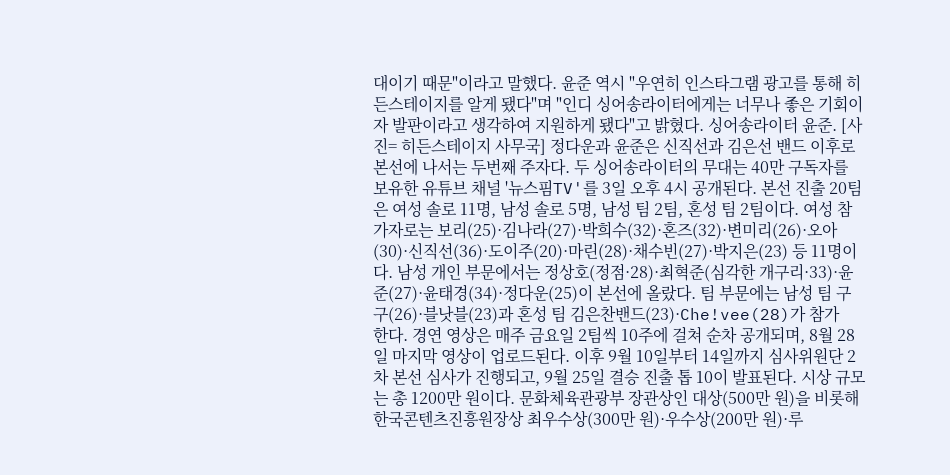대이기 때문"이라고 말했다. 윤준 역시 "우연히 인스타그램 광고를 통해 히든스테이지를 알게 됐다"며 "인디 싱어송라이터에게는 너무나 좋은 기회이자 발판이라고 생각하여 지원하게 됐다"고 밝혔다. 싱어송라이터 윤준. [사진= 히든스테이지 사무국] 정다운과 윤준은 신직선과 김은선 밴드 이후로 본선에 나서는 두번째 주자다. 두 싱어송라이터의 무대는 40만 구독자를 보유한 유튜브 채널 '뉴스핌TV'를 3일 오후 4시 공개된다. 본선 진출 20팀은 여성 솔로 11명, 남성 솔로 5명, 남성 팀 2팀, 혼성 팀 2팀이다. 여성 참가자로는 보리(25)·김나라(27)·박희수(32)·혼즈(32)·변미리(26)·오아(30)·신직선(36)·도이주(20)·마린(28)·채수빈(27)·박지은(23) 등 11명이다. 남성 개인 부문에서는 정상호(정점·28)·최혁준(심각한 개구리·33)·윤준(27)·윤태경(34)·정다운(25)이 본선에 올랐다. 팀 부문에는 남성 팀 구구(26)·블낫블(23)과 혼성 팀 김은찬밴드(23)·Che!vee(28)가 참가한다. 경연 영상은 매주 금요일 2팀씩 10주에 걸쳐 순차 공개되며, 8월 28일 마지막 영상이 업로드된다. 이후 9월 10일부터 14일까지 심사위원단 2차 본선 심사가 진행되고, 9월 25일 결승 진출 톱 10이 발표된다. 시상 규모는 총 1200만 원이다. 문화체육관광부 장관상인 대상(500만 원)을 비롯해 한국콘텐츠진흥원장상 최우수상(300만 원)·우수상(200만 원)·루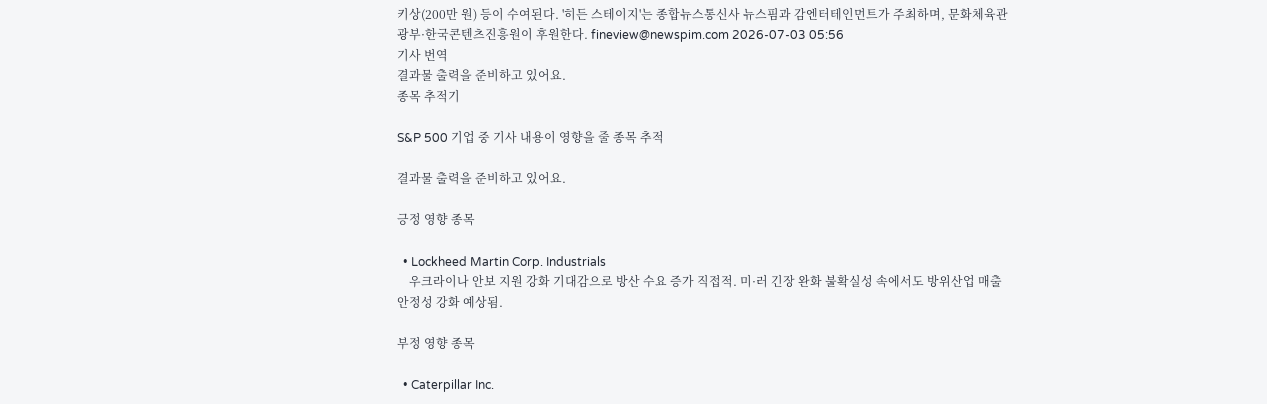키상(200만 원) 등이 수여된다. '히든 스테이지'는 종합뉴스통신사 뉴스핌과 감엔터테인먼트가 주최하며, 문화체육관광부·한국콘텐츠진흥원이 후원한다. fineview@newspim.com 2026-07-03 05:56
기사 번역
결과물 출력을 준비하고 있어요.
종목 추적기

S&P 500 기업 중 기사 내용이 영향을 줄 종목 추적

결과물 출력을 준비하고 있어요.

긍정 영향 종목

  • Lockheed Martin Corp. Industrials
    우크라이나 안보 지원 강화 기대감으로 방산 수요 증가 직접적. 미·러 긴장 완화 불확실성 속에서도 방위산업 매출 안정성 강화 예상됨.

부정 영향 종목

  • Caterpillar Inc.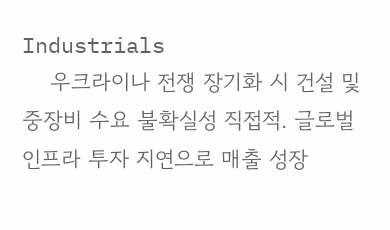Industrials
    우크라이나 전쟁 장기화 시 건설 및 중장비 수요 불확실성 직접적. 글로벌 인프라 투자 지연으로 매출 성장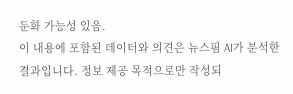둔화 가능성 있음.
이 내용에 포함된 데이터와 의견은 뉴스핌 AI가 분석한 결과입니다. 정보 제공 목적으로만 작성되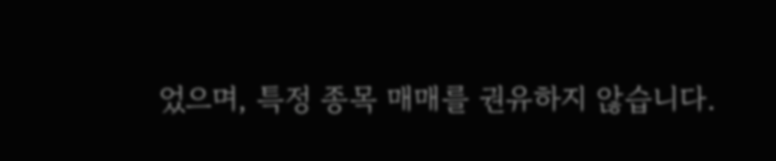었으며, 특정 종목 매매를 권유하지 않습니다.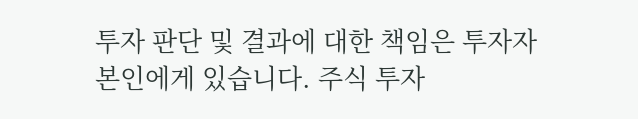투자 판단 및 결과에 대한 책임은 투자자 본인에게 있습니다. 주식 투자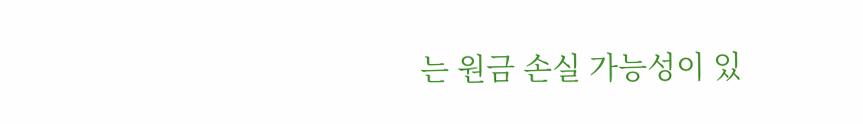는 원금 손실 가능성이 있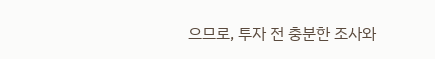으므로, 투자 전 충분한 조사와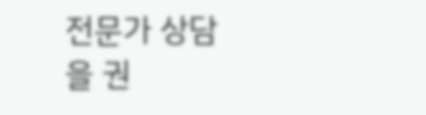전문가 상담을 권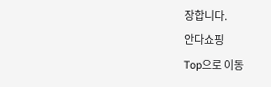장합니다.
안다쇼핑
Top으로 이동